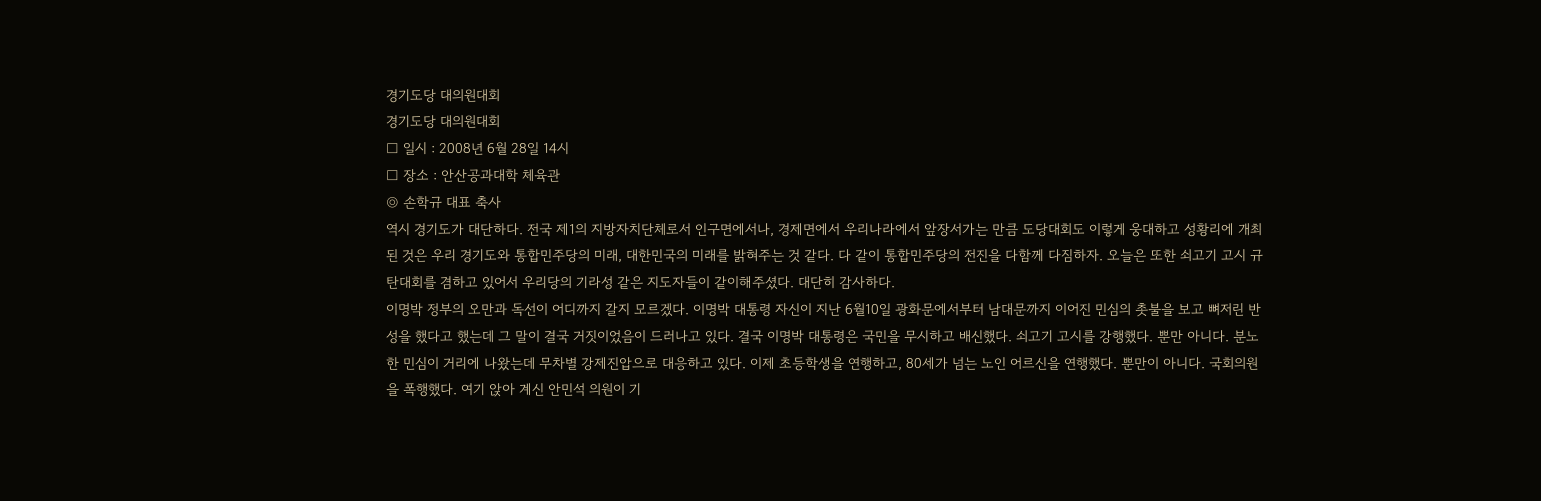경기도당 대의원대회
경기도당 대의원대회
□ 일시 : 2008년 6월 28일 14시
□ 장소 : 안산공과대학 체육관
◎ 손학규 대표 축사
역시 경기도가 대단하다. 전국 제1의 지방자치단체로서 인구면에서나, 경제면에서 우리나라에서 앞장서가는 만큼 도당대회도 이렇게 웅대하고 성황리에 개최된 것은 우리 경기도와 통합민주당의 미래, 대한민국의 미래를 밝혀주는 것 같다. 다 같이 통합민주당의 전진을 다함께 다짐하자. 오늘은 또한 쇠고기 고시 규탄대회를 겸하고 있어서 우리당의 기라성 같은 지도자들이 같이해주셨다. 대단히 감사하다.
이명박 정부의 오만과 독선이 어디까지 갈지 모르겠다. 이명박 대통령 자신이 지난 6월10일 광화문에서부터 남대문까지 이어진 민심의 촛불을 보고 뼈저린 반성을 했다고 했는데 그 말이 결국 거짓이었음이 드러나고 있다. 결국 이명박 대통령은 국민을 무시하고 배신했다. 쇠고기 고시를 강행했다. 뿐만 아니다. 분노한 민심이 거리에 나왔는데 무차별 강제진압으로 대응하고 있다. 이제 초등학생을 연행하고, 80세가 넘는 노인 어르신을 연행했다. 뿐만이 아니다. 국회의원을 폭행했다. 여기 앉아 계신 안민석 의원이 기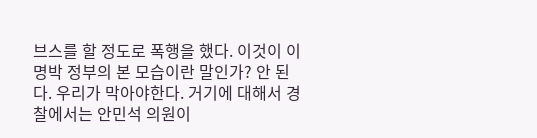브스를 할 정도로 폭행을 했다. 이것이 이명박 정부의 본 모습이란 말인가? 안 된다. 우리가 막아야한다. 거기에 대해서 경찰에서는 안민석 의원이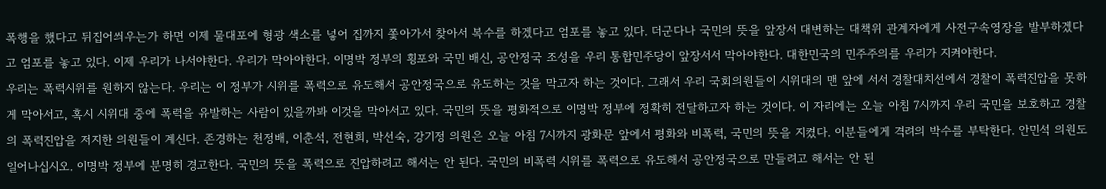폭행을 했다고 뒤집어씌우는가 하면 이제 물대포에 형광 색소를 넣어 집까지 쫓아가서 찾아서 복수를 하겠다고 엄포를 놓고 있다. 더군다나 국민의 뜻을 앞장서 대변하는 대책위 관계자에게 사전구속영장을 발부하겠다고 엄포를 놓고 있다. 이제 우리가 나서야한다. 우리가 막아야한다. 이명박 정부의 횡포와 국민 배신, 공안정국 조성을 우리 통합민주당이 앞장서서 막아야한다. 대한민국의 민주주의를 우리가 지켜야한다.
우리는 폭력시위를 원하지 않는다. 우리는 이 정부가 시위를 폭력으로 유도해서 공안정국으로 유도하는 것을 막고자 하는 것이다. 그래서 우리 국회의원들이 시위대의 맨 앞에 서서 경찰대치선에서 경찰이 폭력진압을 못하게 막아서고, 혹시 시위대 중에 폭력을 유발하는 사람이 있을까봐 이것을 막아서고 있다. 국민의 뜻을 평화적으로 이명박 정부에 정확히 전달하고자 하는 것이다. 이 자리에는 오늘 아침 7시까지 우리 국민을 보호하고 경찰의 폭력진압을 저지한 의원들이 계신다. 존경하는 천정배, 이춘석, 전현희, 박선숙, 강기정 의원은 오늘 아침 7시까지 광화문 앞에서 평화와 비폭력, 국민의 뜻을 지켰다. 이분들에게 격려의 박수를 부탁한다. 안민석 의원도 일어나십시오. 이명박 정부에 분명히 경고한다. 국민의 뜻을 폭력으로 진압하려고 해서는 안 된다. 국민의 비폭력 시위를 폭력으로 유도해서 공안정국으로 만들려고 해서는 안 된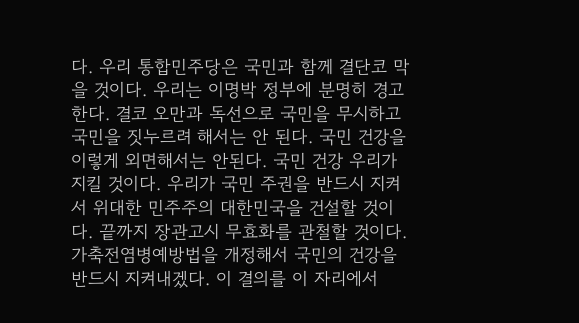다. 우리 통합민주당은 국민과 함께 결단코 막을 것이다. 우리는 이명박 정부에 분명히 경고한다. 결코 오만과 독선으로 국민을 무시하고 국민을 짓누르려 해서는 안 된다. 국민 건강을 이렇게 외면해서는 안된다. 국민 건강 우리가 지킬 것이다. 우리가 국민 주권을 반드시 지켜서 위대한 민주주의 대한민국을 건설할 것이다. 끝까지 장관고시 무효화를 관철할 것이다. 가축전염병예방법을 개정해서 국민의 건강을 반드시 지켜내겠다. 이 결의를 이 자리에서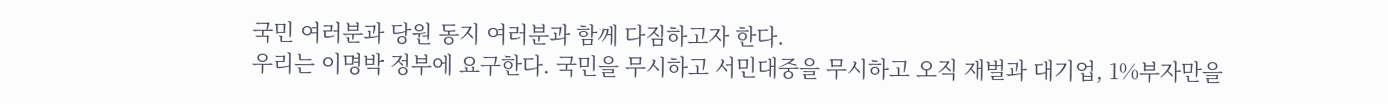국민 여러분과 당원 동지 여러분과 함께 다짐하고자 한다.
우리는 이명박 정부에 요구한다. 국민을 무시하고 서민대중을 무시하고 오직 재벌과 대기업, 1%부자만을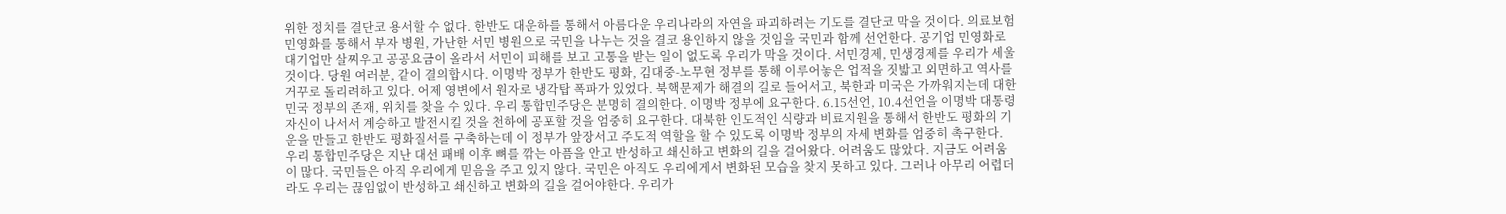위한 정치를 결단코 용서할 수 없다. 한반도 대운하를 통해서 아름다운 우리나라의 자연을 파괴하려는 기도를 결단코 막을 것이다. 의료보험 민영화를 통해서 부자 병원, 가난한 서민 병원으로 국민을 나누는 것을 결코 용인하지 않을 것임을 국민과 함께 선언한다. 공기업 민영화로 대기업만 살찌우고 공공요금이 올라서 서민이 피해를 보고 고통을 받는 일이 없도록 우리가 막을 것이다. 서민경제, 민생경제를 우리가 세울 것이다. 당원 여러분, 같이 결의합시다. 이명박 정부가 한반도 평화, 김대중-노무현 정부를 통해 이루어놓은 업적을 짓밟고 외면하고 역사를 거꾸로 돌리려하고 있다. 어제 영변에서 원자로 냉각탑 폭파가 있었다. 북핵문제가 해결의 길로 들어서고, 북한과 미국은 가까워지는데 대한민국 정부의 존재, 위치를 찾을 수 있다. 우리 통합민주당은 분명히 결의한다. 이명박 정부에 요구한다. 6.15선언, 10.4선언을 이명박 대통령 자신이 나서서 계승하고 발전시킬 것을 천하에 공포할 것을 엄중히 요구한다. 대북한 인도적인 식량과 비료지원을 통해서 한반도 평화의 기운을 만들고 한반도 평화질서를 구축하는데 이 정부가 앞장서고 주도적 역할을 할 수 있도록 이명박 정부의 자세 변화를 엄중히 촉구한다.
우리 통합민주당은 지난 대선 패배 이후 뼈를 깎는 아픔을 안고 반성하고 쇄신하고 변화의 길을 걸어왔다. 어려움도 많았다. 지금도 어려움이 많다. 국민들은 아직 우리에게 믿음을 주고 있지 않다. 국민은 아직도 우리에게서 변화된 모습을 찾지 못하고 있다. 그러나 아무리 어렵더라도 우리는 끊임없이 반성하고 쇄신하고 변화의 길을 걸어야한다. 우리가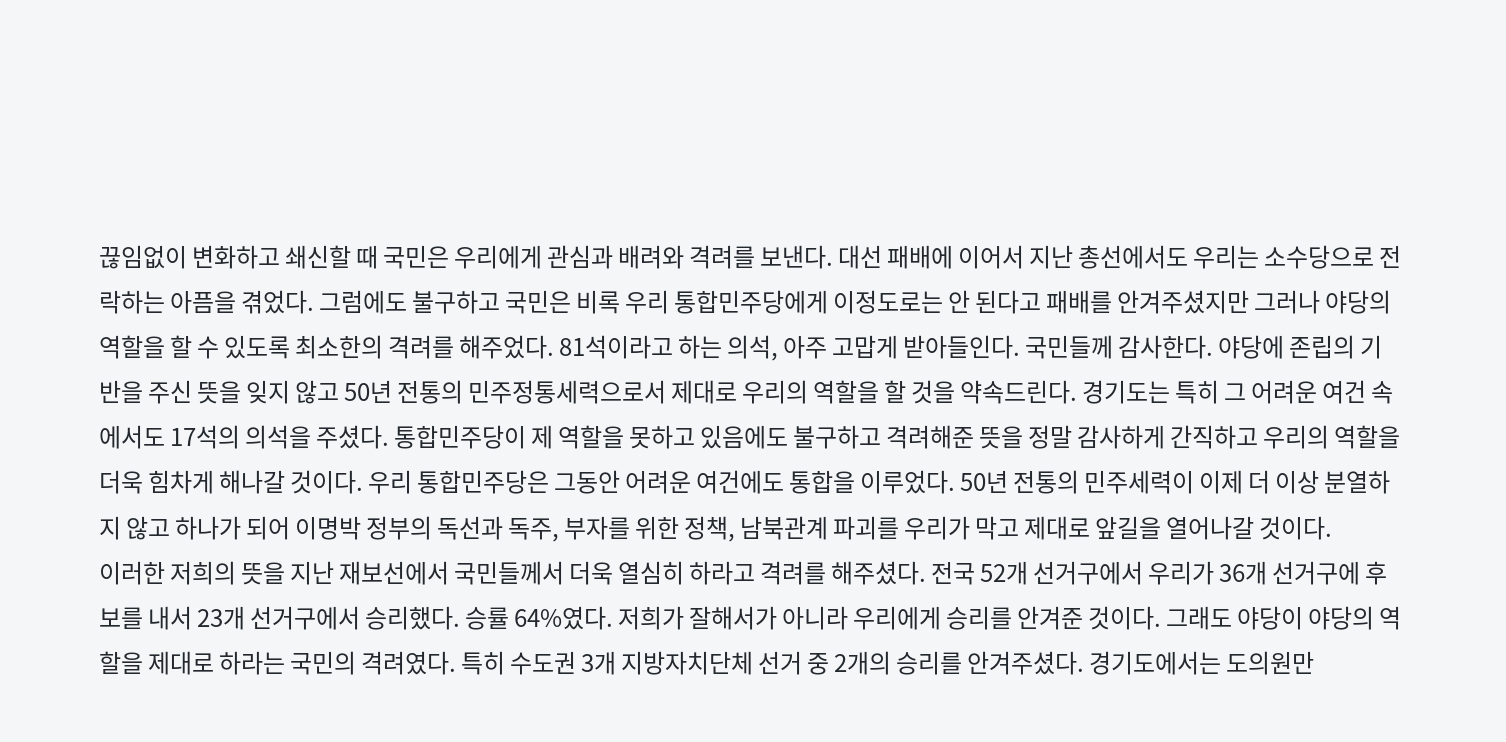끊임없이 변화하고 쇄신할 때 국민은 우리에게 관심과 배려와 격려를 보낸다. 대선 패배에 이어서 지난 총선에서도 우리는 소수당으로 전락하는 아픔을 겪었다. 그럼에도 불구하고 국민은 비록 우리 통합민주당에게 이정도로는 안 된다고 패배를 안겨주셨지만 그러나 야당의 역할을 할 수 있도록 최소한의 격려를 해주었다. 81석이라고 하는 의석, 아주 고맙게 받아들인다. 국민들께 감사한다. 야당에 존립의 기반을 주신 뜻을 잊지 않고 50년 전통의 민주정통세력으로서 제대로 우리의 역할을 할 것을 약속드린다. 경기도는 특히 그 어려운 여건 속에서도 17석의 의석을 주셨다. 통합민주당이 제 역할을 못하고 있음에도 불구하고 격려해준 뜻을 정말 감사하게 간직하고 우리의 역할을 더욱 힘차게 해나갈 것이다. 우리 통합민주당은 그동안 어려운 여건에도 통합을 이루었다. 50년 전통의 민주세력이 이제 더 이상 분열하지 않고 하나가 되어 이명박 정부의 독선과 독주, 부자를 위한 정책, 남북관계 파괴를 우리가 막고 제대로 앞길을 열어나갈 것이다.
이러한 저희의 뜻을 지난 재보선에서 국민들께서 더욱 열심히 하라고 격려를 해주셨다. 전국 52개 선거구에서 우리가 36개 선거구에 후보를 내서 23개 선거구에서 승리했다. 승률 64%였다. 저희가 잘해서가 아니라 우리에게 승리를 안겨준 것이다. 그래도 야당이 야당의 역할을 제대로 하라는 국민의 격려였다. 특히 수도권 3개 지방자치단체 선거 중 2개의 승리를 안겨주셨다. 경기도에서는 도의원만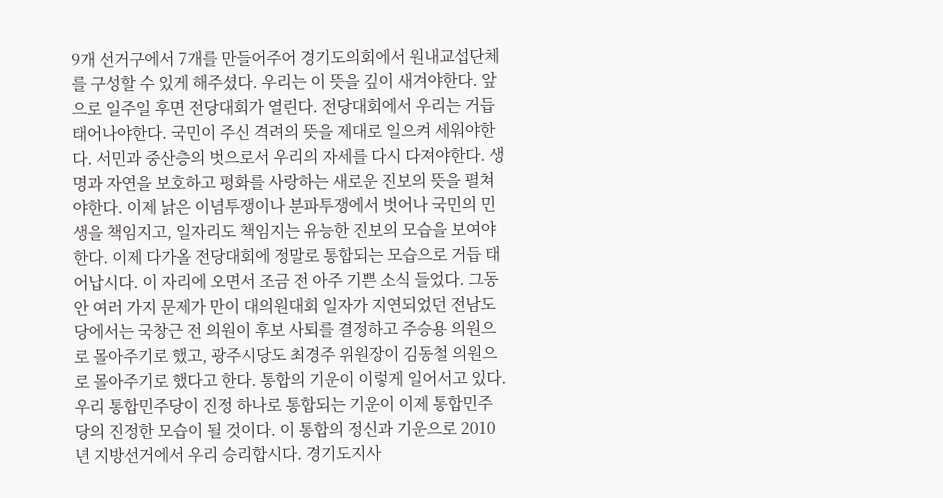9개 선거구에서 7개를 만들어주어 경기도의회에서 원내교섭단체를 구성할 수 있게 해주셨다. 우리는 이 뜻을 깊이 새겨야한다. 앞으로 일주일 후면 전당대회가 열린다. 전당대회에서 우리는 거듭 태어나야한다. 국민이 주신 격려의 뜻을 제대로 일으켜 세워야한다. 서민과 중산층의 벗으로서 우리의 자세를 다시 다져야한다. 생명과 자연을 보호하고 평화를 사랑하는 새로운 진보의 뜻을 펼쳐야한다. 이제 낡은 이념투쟁이나 분파투쟁에서 벗어나 국민의 민생을 책임지고, 일자리도 책임지는 유능한 진보의 모습을 보여야한다. 이제 다가올 전당대회에 정말로 통합되는 모습으로 거듭 태어납시다. 이 자리에 오면서 조금 전 아주 기쁜 소식 들었다. 그동안 여러 가지 문제가 만이 대의원대회 일자가 지연되었던 전남도당에서는 국창근 전 의원이 후보 사퇴를 결정하고 주승용 의원으로 몰아주기로 했고, 광주시당도 최경주 위원장이 김동철 의원으로 몰아주기로 했다고 한다. 통합의 기운이 이렇게 일어서고 있다. 우리 통합민주당이 진정 하나로 통합되는 기운이 이제 통합민주당의 진정한 모습이 될 것이다. 이 통합의 정신과 기운으로 2010년 지방선거에서 우리 승리합시다. 경기도지사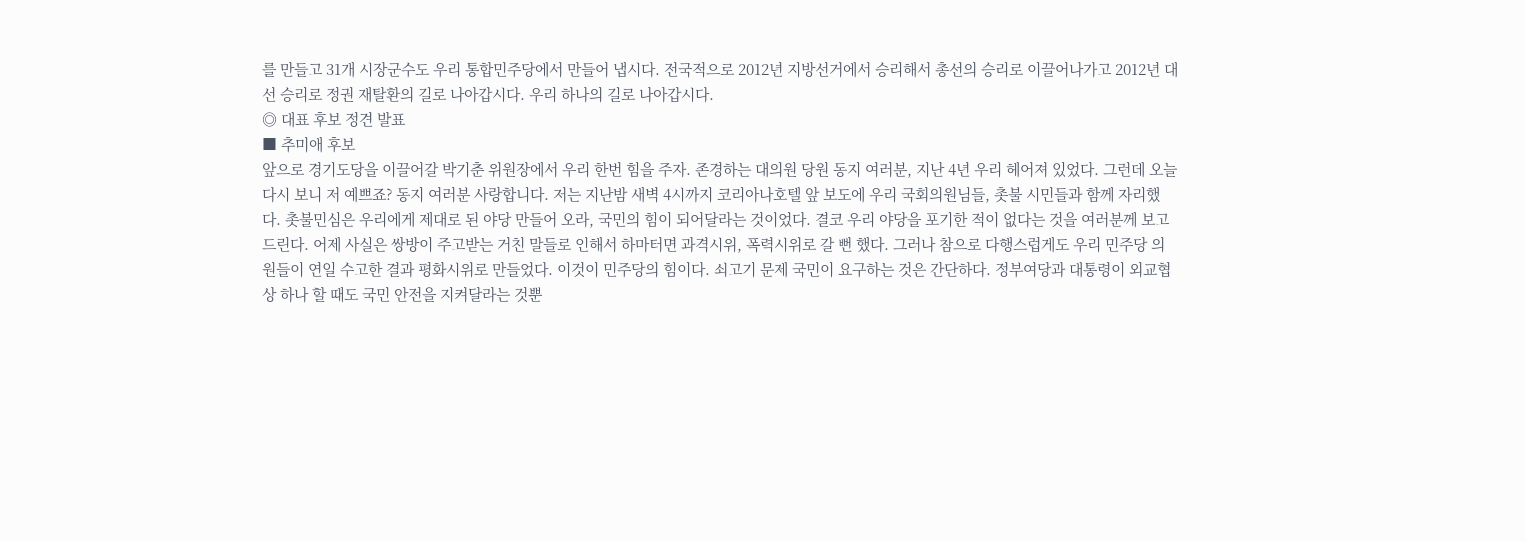를 만들고 31개 시장군수도 우리 통합민주당에서 만들어 냅시다. 전국적으로 2012년 지방선거에서 승리해서 총선의 승리로 이끌어나가고 2012년 대선 승리로 정권 재탈환의 길로 나아갑시다. 우리 하나의 길로 나아갑시다.
◎ 대표 후보 정견 발표
■ 추미애 후보
앞으로 경기도당을 이끌어갈 박기춘 위원장에서 우리 한번 힘을 주자. 존경하는 대의원 당원 동지 여러분, 지난 4년 우리 헤어져 있었다. 그런데 오늘 다시 보니 저 예쁘죠? 동지 여러분 사랑합니다. 저는 지난밤 새벽 4시까지 코리아나호텔 앞 보도에 우리 국회의원님들, 촛불 시민들과 함께 자리했다. 촛불민심은 우리에게 제대로 된 야당 만들어 오라, 국민의 힘이 되어달라는 것이었다. 결코 우리 야당을 포기한 적이 없다는 것을 여러분께 보고 드린다. 어제 사실은 쌍방이 주고받는 거친 말들로 인해서 하마터면 과격시위, 폭력시위로 갈 뻔 했다. 그러나 참으로 다행스럽게도 우리 민주당 의원들이 연일 수고한 결과 평화시위로 만들었다. 이것이 민주당의 힘이다. 쇠고기 문제 국민이 요구하는 것은 간단하다. 정부여당과 대통령이 외교협상 하나 할 때도 국민 안전을 지켜달라는 것뿐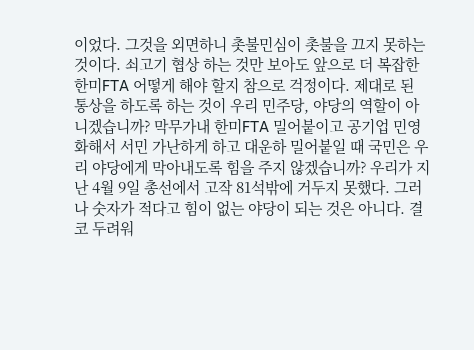이었다. 그것을 외면하니 촛불민심이 촛불을 끄지 못하는 것이다. 쇠고기 협상 하는 것만 보아도 앞으로 더 복잡한 한미FTA 어떻게 해야 할지 참으로 걱정이다. 제대로 된 통상을 하도록 하는 것이 우리 민주당, 야당의 역할이 아니겠습니까? 막무가내 한미FTA 밀어붙이고 공기업 민영화해서 서민 가난하게 하고 대운하 밀어붙일 때 국민은 우리 야당에게 막아내도록 힘을 주지 않겠습니까? 우리가 지난 4월 9일 총선에서 고작 81석밖에 거두지 못했다. 그러나 숫자가 적다고 힘이 없는 야당이 되는 것은 아니다. 결코 두려워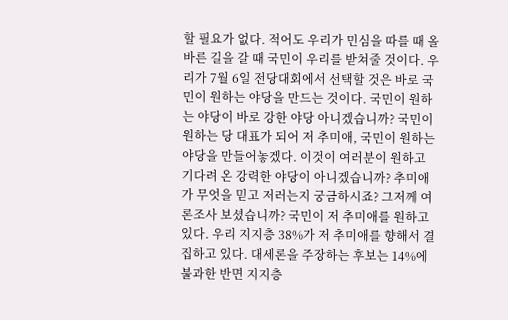할 필요가 없다. 적어도 우리가 민심을 따를 때 올바른 길을 갈 때 국민이 우리를 받쳐줄 것이다. 우리가 7월 6일 전당대회에서 선택할 것은 바로 국민이 원하는 야당을 만드는 것이다. 국민이 원하는 야당이 바로 강한 야당 아니겠습니까? 국민이 원하는 당 대표가 되어 저 추미애, 국민이 원하는 야당을 만들어놓겠다. 이것이 여러분이 원하고 기다려 온 강력한 야당이 아니겠습니까? 추미애가 무엇을 믿고 저러는지 궁금하시죠? 그저께 여론조사 보셨습니까? 국민이 저 추미애를 원하고 있다. 우리 지지층 38%가 저 추미애를 향해서 결집하고 있다. 대세론을 주장하는 후보는 14%에 불과한 반면 지지층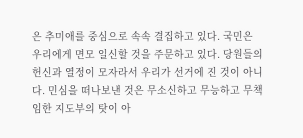은 추미애를 중심으로 속속 결집하고 있다. 국민은 우리에게 면모 일신할 것을 주문하고 있다. 당원들의 헌신과 열정이 모자라서 우리가 선거에 진 것이 아니다. 민심을 떠나보낸 것은 무소신하고 무능하고 무책임한 지도부의 탓이 아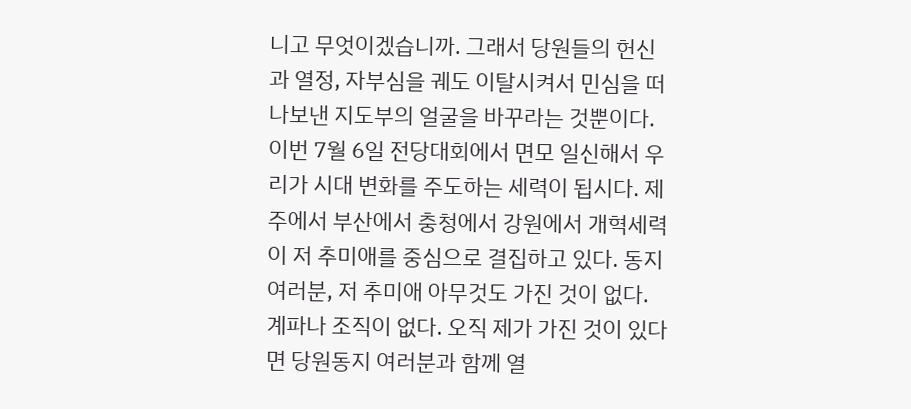니고 무엇이겠습니까. 그래서 당원들의 헌신과 열정, 자부심을 궤도 이탈시켜서 민심을 떠나보낸 지도부의 얼굴을 바꾸라는 것뿐이다. 이번 7월 6일 전당대회에서 면모 일신해서 우리가 시대 변화를 주도하는 세력이 됩시다. 제주에서 부산에서 충청에서 강원에서 개혁세력이 저 추미애를 중심으로 결집하고 있다. 동지 여러분, 저 추미애 아무것도 가진 것이 없다. 계파나 조직이 없다. 오직 제가 가진 것이 있다면 당원동지 여러분과 함께 열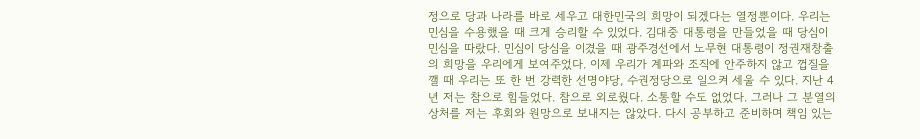정으로 당과 나라를 바로 세우고 대한민국의 희망이 되겠다는 열정뿐이다. 우리는 민심을 수용했을 때 크게 승리할 수 있었다. 김대중 대통령을 만들었을 때 당심이 민심을 따랐다. 민심이 당심을 이겼을 때 광주경선에서 노무현 대통령이 정권재창출의 희망을 우리에게 보여주었다. 이제 우리가 계파와 조직에 안주하지 않고 껍질을 깰 때 우리는 또 한 번 강력한 선명야당, 수권정당으로 일으켜 세울 수 있다. 지난 4년 저는 참으로 힘들었다. 참으로 외로웠다. 소통할 수도 없었다. 그러나 그 분열의 상처를 저는 후회와 원망으로 보내지는 않았다. 다시 공부하고 준비하며 책임 있는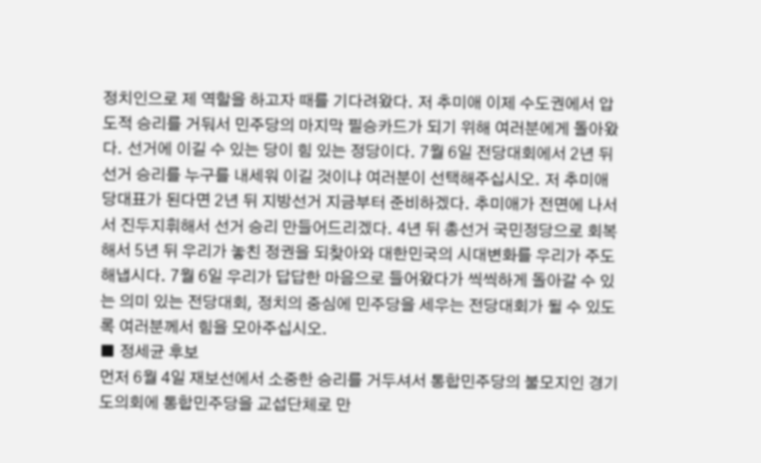정치인으로 제 역할을 하고자 때를 기다려왔다. 저 추미애 이제 수도권에서 압도적 승리를 거둬서 민주당의 마지막 필승카드가 되기 위해 여러분에게 돌아왔다. 선거에 이길 수 있는 당이 힘 있는 정당이다. 7월 6일 전당대회에서 2년 뒤 선거 승리를 누구를 내세워 이길 것이냐 여러분이 선택해주십시오. 저 추미애 당대표가 된다면 2년 뒤 지방선거 지금부터 준비하겠다. 추미애가 전면에 나서서 진두지휘해서 선거 승리 만들어드리겠다. 4년 뒤 총선거 국민정당으로 회복해서 5년 뒤 우리가 놓친 정권을 되찾아와 대한민국의 시대변화를 우리가 주도해냅시다. 7월 6일 우리가 답답한 마음으로 들어왔다가 씩씩하게 돌아갈 수 있는 의미 있는 전당대회, 정치의 중심에 민주당을 세우는 전당대회가 될 수 있도록 여러분께서 힘을 모아주십시오.
■ 정세균 후보
먼저 6월 4일 재보선에서 소중한 승리를 거두셔서 통합민주당의 불모지인 경기도의회에 통합민주당을 교섭단체로 만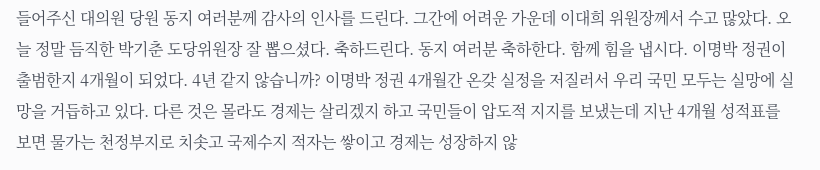들어주신 대의원 당원 동지 여러분께 감사의 인사를 드린다. 그간에 어려운 가운데 이대희 위원장께서 수고 많았다. 오늘 정말 듬직한 박기춘 도당위원장 잘 뽑으셨다. 축하드린다. 동지 여러분 축하한다. 함께 힘을 냅시다. 이명박 정권이 출범한지 4개월이 되었다. 4년 같지 않습니까? 이명박 정권 4개월간 온갖 실정을 저질러서 우리 국민 모두는 실망에 실망을 거듭하고 있다. 다른 것은 몰라도 경제는 살리겠지 하고 국민들이 압도적 지지를 보냈는데 지난 4개월 성적표를 보면 물가는 천정부지로 치솟고 국제수지 적자는 쌓이고 경제는 성장하지 않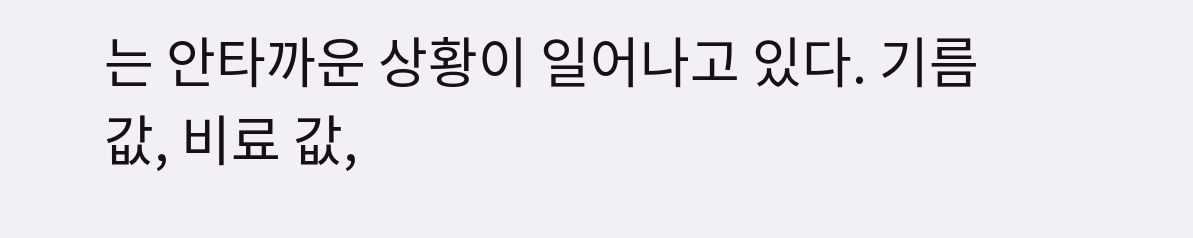는 안타까운 상황이 일어나고 있다. 기름 값, 비료 값,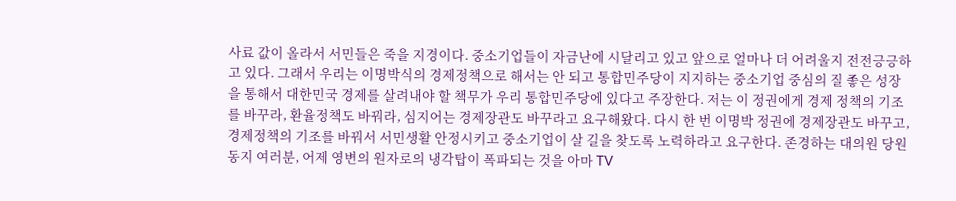사료 값이 올라서 서민들은 죽을 지경이다. 중소기업들이 자금난에 시달리고 있고 앞으로 얼마나 더 어려울지 전전긍긍하고 있다. 그래서 우리는 이명박식의 경제정책으로 해서는 안 되고 통합민주당이 지지하는 중소기업 중심의 질 좋은 성장을 통해서 대한민국 경제를 살려내야 할 책무가 우리 통합민주당에 있다고 주장한다. 저는 이 정권에게 경제 정책의 기조를 바꾸라, 환율정책도 바꿔라, 심지어는 경제장관도 바꾸라고 요구해왔다. 다시 한 번 이명박 정권에 경제장관도 바꾸고, 경제정책의 기조를 바꿔서 서민생활 안정시키고 중소기업이 살 길을 찾도록 노력하라고 요구한다. 존경하는 대의원 당원 동지 여러분, 어제 영변의 원자로의 냉각탑이 폭파되는 것을 아마 TV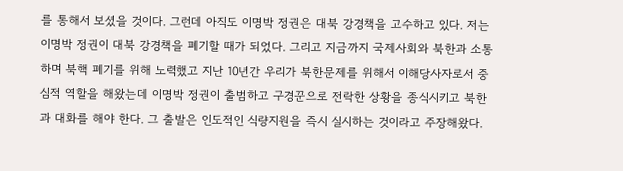를 통해서 보셨을 것이다. 그런데 아직도 이명박 정권은 대북 강경책을 고수하고 있다. 저는 이명박 정권이 대북 강경책을 폐기할 때가 되었다. 그리고 지금까지 국제사회와 북한과 소통하며 북핵 폐기를 위해 노력했고 지난 10년간 우리가 북한문제를 위해서 이해당사자로서 중심적 역할을 해왔는데 이명박 정권이 출범하고 구경꾼으로 전락한 상황을 종식시키고 북한과 대화를 해야 한다. 그 출발은 인도적인 식량지원을 즉시 실시하는 것이라고 주장해왔다.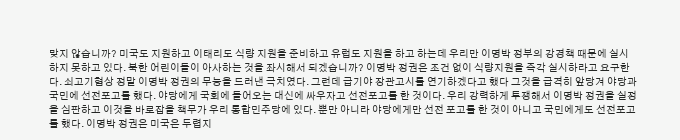맞지 않습니까? 미국도 지원하고 이태리도 식량 지원을 준비하고 유럽도 지원을 하고 하는데 우리만 이명박 정부의 강경책 때문에 실시하지 못하고 있다. 북한 어린이들이 아사하는 것을 좌시해서 되겠습니까? 이명박 정권은 조건 없이 식량지원을 즉각 실시하라고 요구한다. 쇠고기협상 정말 이명박 정권의 무능을 드러낸 극치였다. 그런데 급기야 장관고시를 연기하겠다고 했다 그것을 급격히 앞당겨 야당과 국민에 선전포고를 했다. 야당에게 국회에 들어오는 대신에 싸우자고 선전포고를 한 것이다. 우리 강력하게 투쟁해서 이명박 정권을 실정을 심판하고 이것을 바로잡을 책무가 우리 통합민주당에 있다. 뿐만 아니라 야당에게만 선전 포고를 한 것이 아니고 국민에게도 선전포고를 했다. 이명박 정권은 미국은 두렵지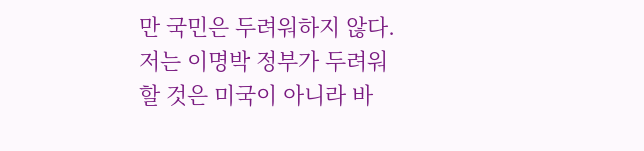만 국민은 두려워하지 않다. 저는 이명박 정부가 두려워 할 것은 미국이 아니라 바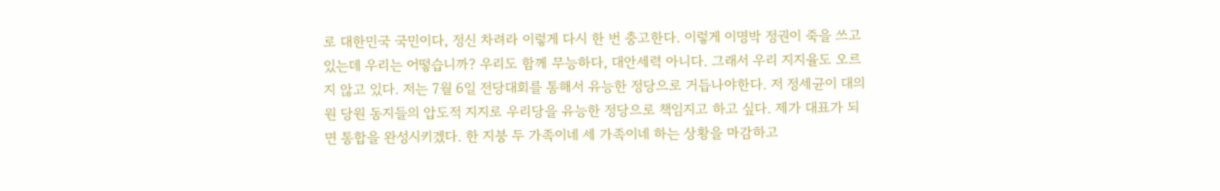로 대한민국 국민이다, 정신 차려라 이렇게 다시 한 번 충고한다. 이렇게 이명박 정권이 죽을 쓰고 있는데 우리는 어떻습니까? 우리도 함께 무능하다, 대안세력 아니다. 그래서 우리 지지율도 오르지 않고 있다. 저는 7월 6일 전당대회를 통해서 유능한 정당으로 거듭나야한다. 저 정세균이 대의원 당원 동지들의 압도적 지지로 우리당을 유능한 정당으로 책임지고 하고 싶다. 제가 대표가 되면 통합을 완성시키겠다. 한 지붕 두 가족이네 세 가족이네 하는 상황을 마감하고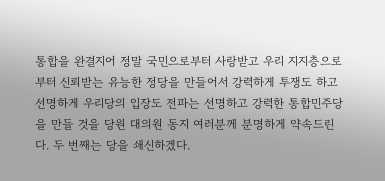통합을 완결지어 정말 국민으로부터 사랑받고 우리 지지층으로부터 신뢰받는 유능한 정당을 만들어서 강력하게 투쟁도 하고 선명하게 우리당의 입장도 전파는 선명하고 강력한 통합민주당을 만들 것을 당원 대의원 동지 여러분께 분명하게 약속드린다. 두 번째는 당을 쇄신하겠다.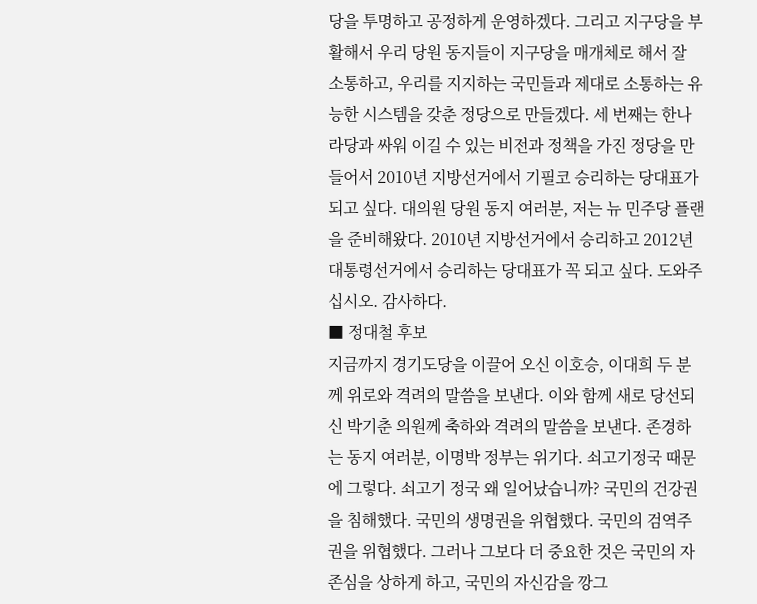당을 투명하고 공정하게 운영하겠다. 그리고 지구당을 부활해서 우리 당원 동지들이 지구당을 매개체로 해서 잘 소통하고, 우리를 지지하는 국민들과 제대로 소통하는 유능한 시스템을 갖춘 정당으로 만들겠다. 세 번째는 한나라당과 싸워 이길 수 있는 비전과 정책을 가진 정당을 만들어서 2010년 지방선거에서 기필코 승리하는 당대표가 되고 싶다. 대의원 당원 동지 여러분, 저는 뉴 민주당 플랜을 준비해왔다. 2010년 지방선거에서 승리하고 2012년 대통령선거에서 승리하는 당대표가 꼭 되고 싶다. 도와주십시오. 감사하다.
■ 정대철 후보
지금까지 경기도당을 이끌어 오신 이호승, 이대희 두 분께 위로와 격려의 말씀을 보낸다. 이와 함께 새로 당선되신 박기춘 의원께 축하와 격려의 말씀을 보낸다. 존경하는 동지 여러분, 이명박 정부는 위기다. 쇠고기정국 때문에 그렇다. 쇠고기 정국 왜 일어났습니까? 국민의 건강권을 침해했다. 국민의 생명권을 위협했다. 국민의 검역주권을 위협했다. 그러나 그보다 더 중요한 것은 국민의 자존심을 상하게 하고, 국민의 자신감을 깡그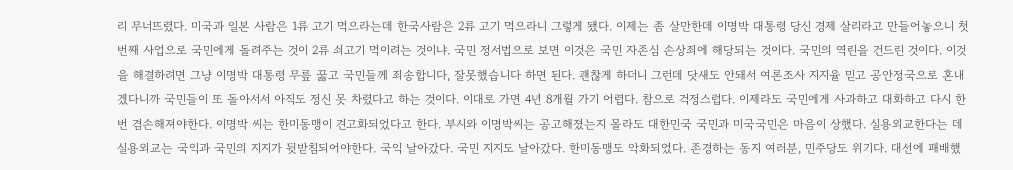리 무너뜨렸다. 미국과 일본 사람은 1류 고기 먹으라는데 한국사람은 2류 고기 먹으라니 그렇게 됐다. 이제는 좀 살만한데 이명박 대통령 당신 경제 살리라고 만들어놓으니 첫 번째 사업으로 국민에게 돌려주는 것이 2류 쇠고기 먹이려는 것이냐. 국민 정서법으로 보면 이것은 국민 자존심 손상죄에 해당되는 것이다. 국민의 역린을 건드린 것이다. 이것을 해결하려면 그냥 이명박 대통령 무릎 꿇고 국민들께 죄송합니다, 잘못했습니다 하면 된다. 괜찮게 하더니 그런데 닷새도 안돼서 여론조사 지지율 믿고 공안정국으로 혼내겠다니까 국민들이 또 돌아서서 아직도 정신 못 차렸다고 하는 것이다. 이대로 가면 4년 8개월 가기 어렵다. 참으로 걱정스럽다. 이제라도 국민에게 사과하고 대화하고 다시 한 번 겸손해져야한다. 이명박 씨는 한미동맹이 견고화되었다고 한다. 부시와 이명박씨는 공고해졌는지 몰라도 대한민국 국민과 미국국민은 마음이 상했다. 실용외교한다는 데 실용외교는 국익과 국민의 지지가 뒷받침되어야한다. 국익 날아갔다. 국민 지지도 날아갔다. 한미동맹도 악화되었다. 존경하는 동지 여러분, 민주당도 위기다. 대선에 패배했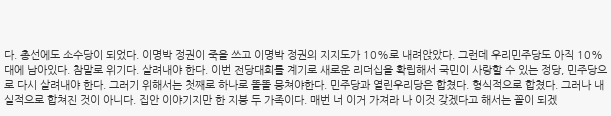다. 총선에도 소수당이 되었다. 이명박 정권이 죽을 쓰고 이명박 정권의 지지도가 10%로 내려앉았다. 그런데 우리민주당도 아직 10%대에 남아있다. 참말로 위기다. 살려내야 한다. 이번 전당대회를 계기로 새로운 리더십을 확립해서 국민이 사랑할 수 있는 정당, 민주당으로 다시 살려내야 한다. 그러기 위해서는 첫째로 하나로 똘똘 뭉쳐야한다. 민주당과 열린우리당은 합쳤다. 형식적으로 합쳤다. 그러나 내실적으로 합쳐진 것이 아니다. 집안 이야기지만 한 지붕 두 가족이다. 매번 너 이거 가져라 나 이것 갖겠다고 해서는 꼴이 되겠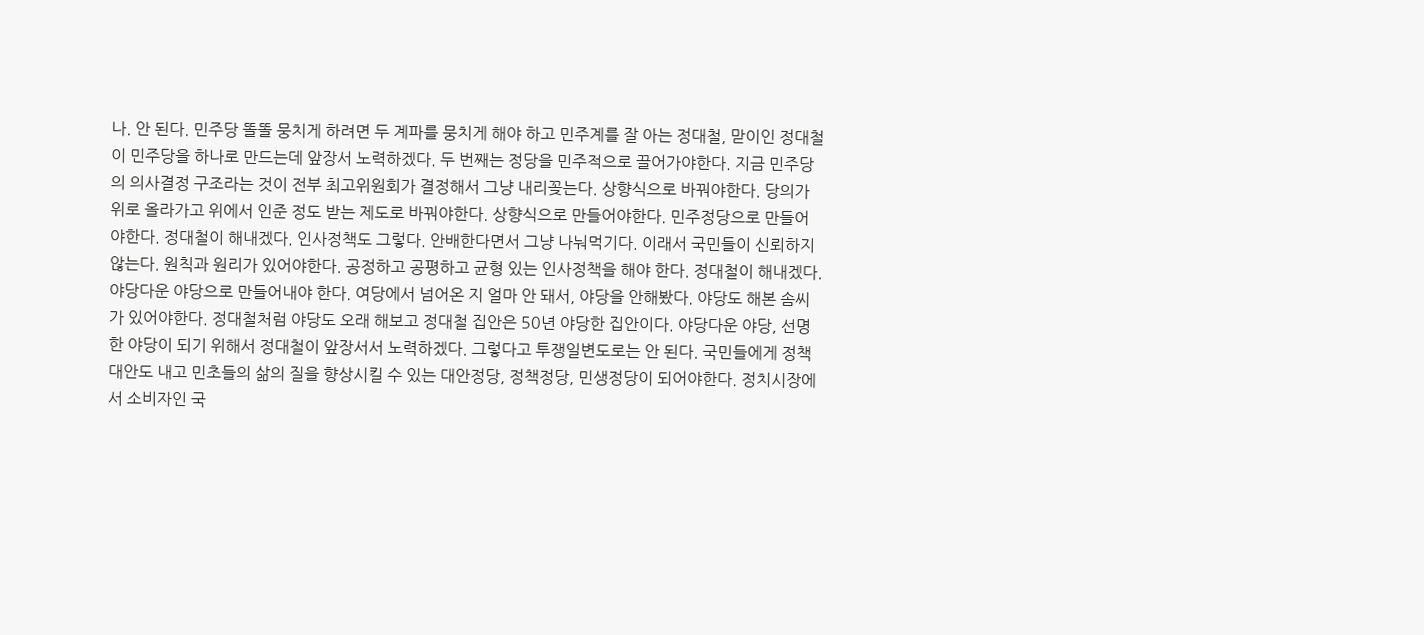나. 안 된다. 민주당 똘똘 뭉치게 하려면 두 계파를 뭉치게 해야 하고 민주계를 잘 아는 정대철, 맏이인 정대철이 민주당을 하나로 만드는데 앞장서 노력하겠다. 두 번째는 정당을 민주적으로 끌어가야한다. 지금 민주당의 의사결정 구조라는 것이 전부 최고위원회가 결정해서 그냥 내리꽂는다. 상향식으로 바꿔야한다. 당의가 위로 올라가고 위에서 인준 정도 받는 제도로 바꿔야한다. 상향식으로 만들어야한다. 민주정당으로 만들어야한다. 정대철이 해내겠다. 인사정책도 그렇다. 안배한다면서 그냥 나눠먹기다. 이래서 국민들이 신뢰하지 않는다. 원칙과 원리가 있어야한다. 공정하고 공평하고 균형 있는 인사정책을 해야 한다. 정대철이 해내겠다. 야당다운 야당으로 만들어내야 한다. 여당에서 넘어온 지 얼마 안 돼서, 야당을 안해봤다. 야당도 해본 솜씨가 있어야한다. 정대철처럼 야당도 오래 해보고 정대철 집안은 50년 야당한 집안이다. 야당다운 야당, 선명한 야당이 되기 위해서 정대철이 앞장서서 노력하겠다. 그렇다고 투쟁일변도로는 안 된다. 국민들에게 정책 대안도 내고 민초들의 삶의 질을 향상시킬 수 있는 대안정당, 정책정당, 민생정당이 되어야한다. 정치시장에서 소비자인 국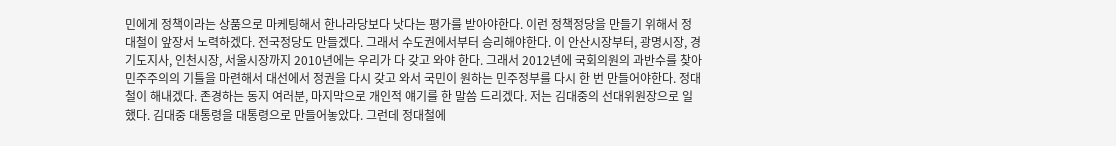민에게 정책이라는 상품으로 마케팅해서 한나라당보다 낫다는 평가를 받아야한다. 이런 정책정당을 만들기 위해서 정대철이 앞장서 노력하겠다. 전국정당도 만들겠다. 그래서 수도권에서부터 승리해야한다. 이 안산시장부터, 광명시장, 경기도지사, 인천시장, 서울시장까지 2010년에는 우리가 다 갖고 와야 한다. 그래서 2012년에 국회의원의 과반수를 찾아 민주주의의 기틀을 마련해서 대선에서 정권을 다시 갖고 와서 국민이 원하는 민주정부를 다시 한 번 만들어야한다. 정대철이 해내겠다. 존경하는 동지 여러분, 마지막으로 개인적 얘기를 한 말씀 드리겠다. 저는 김대중의 선대위원장으로 일했다. 김대중 대통령을 대통령으로 만들어놓았다. 그런데 정대철에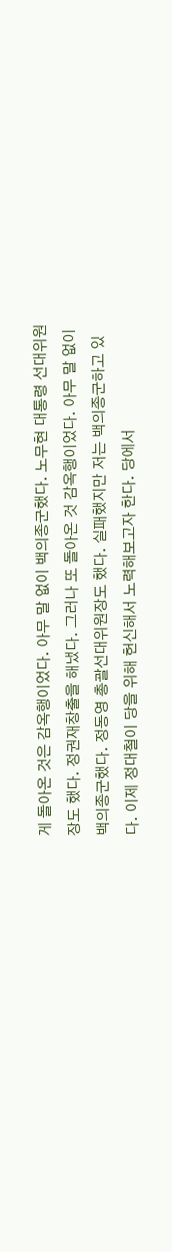게 돌아온 것은 감옥행이었다. 아무 말 없이 백의종군했다. 노무현 대통령 선대위원장도 했다. 정권재창출을 해냈다. 그러나 또 돌아온 것 감옥행이었다. 아무 말 없이 백의종군했다. 정동영 총괄선대위원장도 했다. 실패했지만 저는 백의종군하고 있다. 이제 정대철이 당을 위해 헌신해서 노력해보고자 한다. 당에서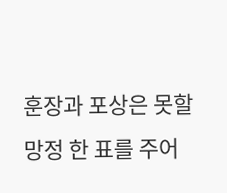훈장과 포상은 못할망정 한 표를 주어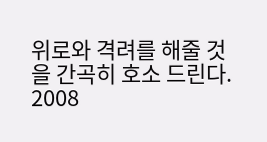위로와 격려를 해줄 것을 간곡히 호소 드린다.
2008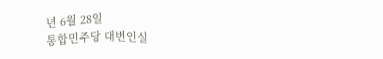년 6월 28일
통합민주당 대변인실